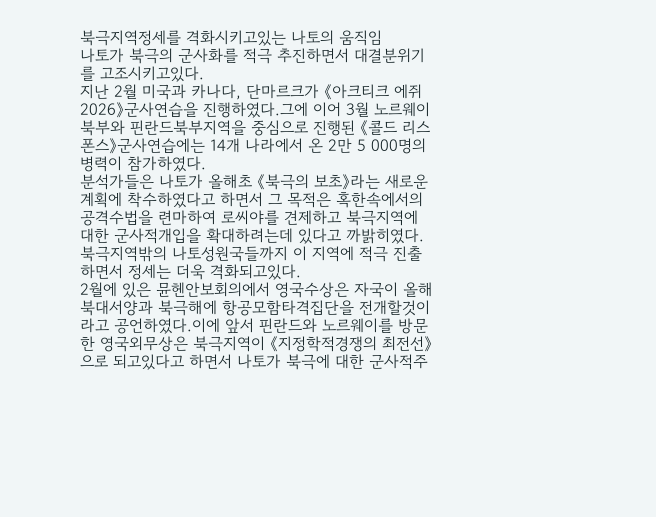북극지역정세를 격화시키고있는 나토의 움직임
나토가 북극의 군사화를 적극 추진하면서 대결분위기를 고조시키고있다.
지난 2월 미국과 카나다, 단마르크가 《아크티크 에쥐 2026》군사연습을 진행하였다.그에 이어 3월 노르웨이북부와 핀란드북부지역을 중심으로 진행된 《콜드 리스폰스》군사연습에는 14개 나라에서 온 2만 5 000명의 병력이 참가하였다.
분석가들은 나토가 올해초 《북극의 보초》라는 새로운 계획에 착수하였다고 하면서 그 목적은 혹한속에서의 공격수법을 련마하여 로씨야를 견제하고 북극지역에 대한 군사적개입을 확대하려는데 있다고 까밝히였다.
북극지역밖의 나토성원국들까지 이 지역에 적극 진출하면서 정세는 더욱 격화되고있다.
2월에 있은 뮨헨안보회의에서 영국수상은 자국이 올해 북대서양과 북극해에 항공모함타격집단을 전개할것이라고 공언하였다.이에 앞서 핀란드와 노르웨이를 방문한 영국외무상은 북극지역이 《지정학적경쟁의 최전선》으로 되고있다고 하면서 나토가 북극에 대한 군사적주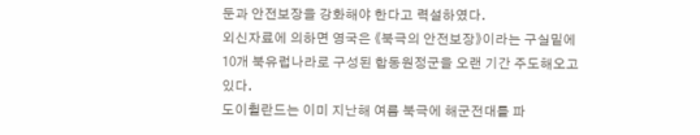둔과 안전보장을 강화해야 한다고 력설하였다.
외신자료에 의하면 영국은 《북극의 안전보장》이라는 구실밑에 10개 북유럽나라로 구성된 합동원정군을 오랜 기간 주도해오고있다.
도이췰란드는 이미 지난해 여름 북극에 해군전대를 파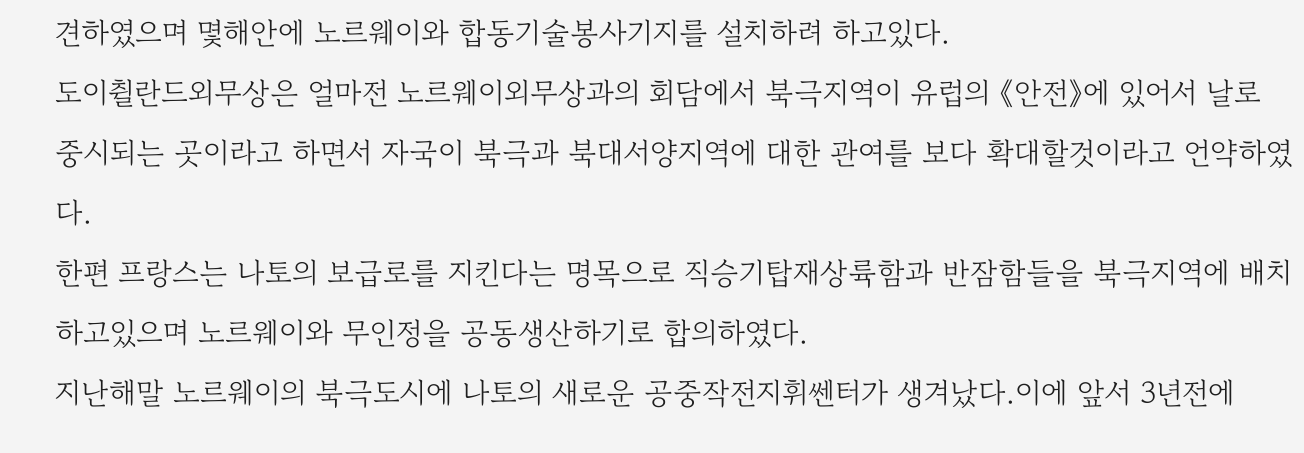견하였으며 몇해안에 노르웨이와 합동기술봉사기지를 설치하려 하고있다.
도이췰란드외무상은 얼마전 노르웨이외무상과의 회담에서 북극지역이 유럽의 《안전》에 있어서 날로 중시되는 곳이라고 하면서 자국이 북극과 북대서양지역에 대한 관여를 보다 확대할것이라고 언약하였다.
한편 프랑스는 나토의 보급로를 지킨다는 명목으로 직승기탑재상륙함과 반잠함들을 북극지역에 배치하고있으며 노르웨이와 무인정을 공동생산하기로 합의하였다.
지난해말 노르웨이의 북극도시에 나토의 새로운 공중작전지휘쎈터가 생겨났다.이에 앞서 3년전에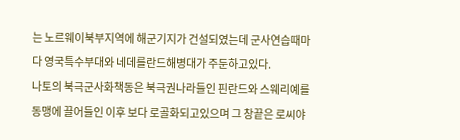는 노르웨이북부지역에 해군기지가 건설되였는데 군사연습때마다 영국특수부대와 네데를란드해병대가 주둔하고있다.
나토의 북극군사화책동은 북극권나라들인 핀란드와 스웨리예를 동맹에 끌어들인 이후 보다 로골화되고있으며 그 창끝은 로씨야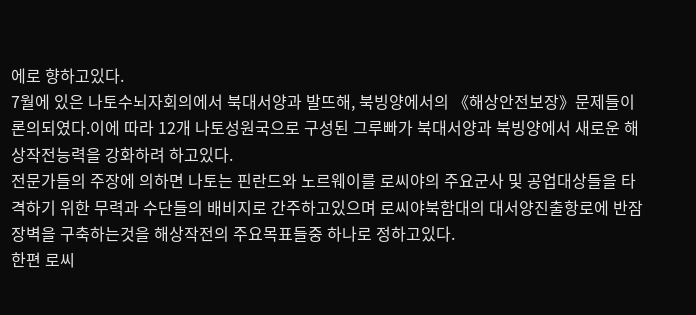에로 향하고있다.
7월에 있은 나토수뇌자회의에서 북대서양과 발뜨해, 북빙양에서의 《해상안전보장》문제들이 론의되였다.이에 따라 12개 나토성원국으로 구성된 그루빠가 북대서양과 북빙양에서 새로운 해상작전능력을 강화하려 하고있다.
전문가들의 주장에 의하면 나토는 핀란드와 노르웨이를 로씨야의 주요군사 및 공업대상들을 타격하기 위한 무력과 수단들의 배비지로 간주하고있으며 로씨야북함대의 대서양진출항로에 반잠장벽을 구축하는것을 해상작전의 주요목표들중 하나로 정하고있다.
한편 로씨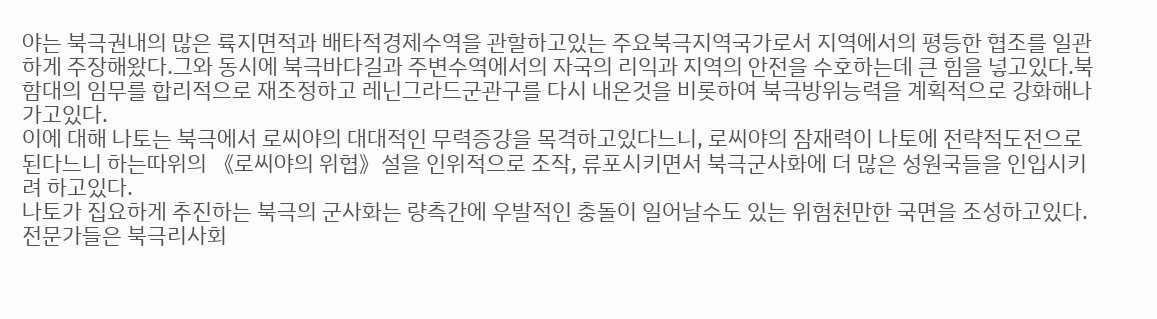야는 북극권내의 많은 륙지면적과 배타적경제수역을 관할하고있는 주요북극지역국가로서 지역에서의 평등한 협조를 일관하게 주장해왔다.그와 동시에 북극바다길과 주변수역에서의 자국의 리익과 지역의 안전을 수호하는데 큰 힘을 넣고있다.북함대의 임무를 합리적으로 재조정하고 레닌그라드군관구를 다시 내온것을 비롯하여 북극방위능력을 계획적으로 강화해나가고있다.
이에 대해 나토는 북극에서 로씨야의 대대적인 무력증강을 목격하고있다느니, 로씨야의 잠재력이 나토에 전략적도전으로 된다느니 하는따위의 《로씨야의 위협》설을 인위적으로 조작, 류포시키면서 북극군사화에 더 많은 성원국들을 인입시키려 하고있다.
나토가 집요하게 추진하는 북극의 군사화는 량측간에 우발적인 충돌이 일어날수도 있는 위험천만한 국면을 조성하고있다.
전문가들은 북극리사회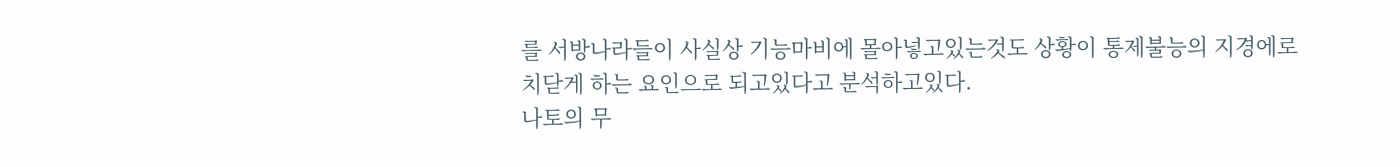를 서방나라들이 사실상 기능마비에 몰아넣고있는것도 상황이 통제불능의 지경에로 치닫게 하는 요인으로 되고있다고 분석하고있다.
나토의 무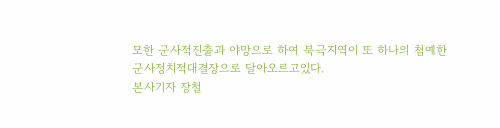모한 군사적진출과 야망으로 하여 북극지역이 또 하나의 첨예한 군사정치적대결장으로 달아오르고있다.
본사기자 장철